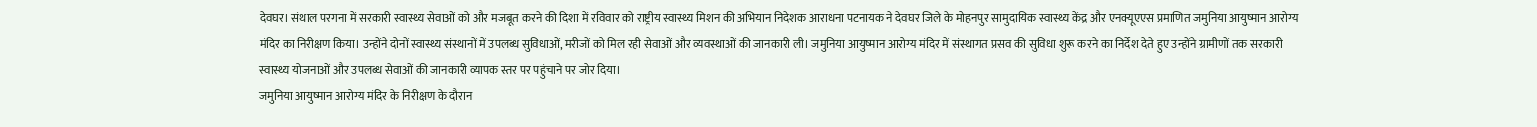देवघर। संथाल परगना में सरकारी स्वास्थ्य सेवाओं को और मजबूत करने की दिशा में रविवार को राष्ट्रीय स्वास्थ्य मिशन की अभियान निदेशक आराधना पटनायक ने देवघर जिले के मोहनपुर सामुदायिक स्वास्थ्य केंद्र और एनक्यूएएस प्रमाणित जमुनिया आयुष्मान आरोग्य मंदिर का निरीक्षण किया। उन्होंने दोनों स्वास्थ्य संस्थानों में उपलब्ध सुविधाओं, मरीजों को मिल रही सेवाओं और व्यवस्थाओं की जानकारी ली। जमुनिया आयुष्मान आरोग्य मंदिर में संस्थागत प्रसव की सुविधा शुरू करने का निर्देश देते हुए उन्होंने ग्रामीणों तक सरकारी स्वास्थ्य योजनाओं और उपलब्ध सेवाओं की जानकारी व्यापक स्तर पर पहुंचाने पर जोर दिया।
जमुनिया आयुष्मान आरोग्य मंदिर के निरीक्षण के दौरान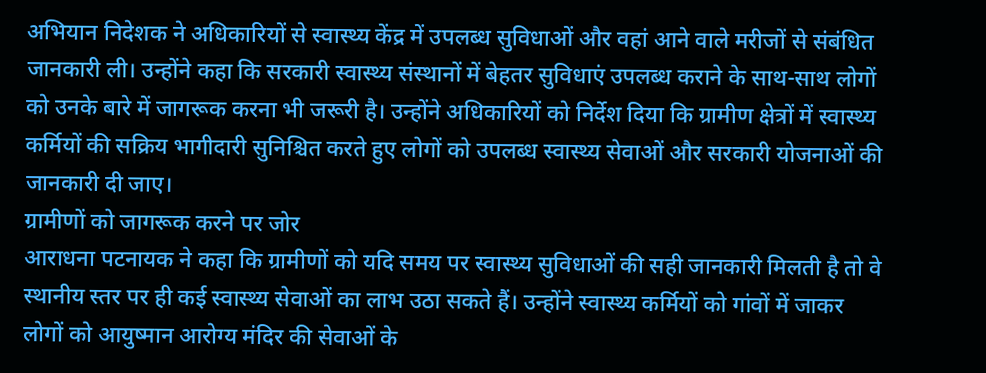अभियान निदेशक ने अधिकारियों से स्वास्थ्य केंद्र में उपलब्ध सुविधाओं और वहां आने वाले मरीजों से संबंधित जानकारी ली। उन्होंने कहा कि सरकारी स्वास्थ्य संस्थानों में बेहतर सुविधाएं उपलब्ध कराने के साथ-साथ लोगों को उनके बारे में जागरूक करना भी जरूरी है। उन्होंने अधिकारियों को निर्देश दिया कि ग्रामीण क्षेत्रों में स्वास्थ्य कर्मियों की सक्रिय भागीदारी सुनिश्चित करते हुए लोगों को उपलब्ध स्वास्थ्य सेवाओं और सरकारी योजनाओं की जानकारी दी जाए।
ग्रामीणों को जागरूक करने पर जोर
आराधना पटनायक ने कहा कि ग्रामीणों को यदि समय पर स्वास्थ्य सुविधाओं की सही जानकारी मिलती है तो वे स्थानीय स्तर पर ही कई स्वास्थ्य सेवाओं का लाभ उठा सकते हैं। उन्होंने स्वास्थ्य कर्मियों को गांवों में जाकर लोगों को आयुष्मान आरोग्य मंदिर की सेवाओं के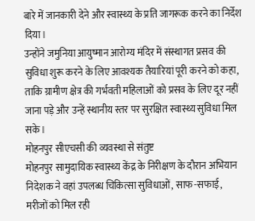बारे में जानकारी देने और स्वास्थ्य के प्रति जागरूक करने का निर्देश दिया।
उन्होंने जमुनिया आयुष्मान आरोग्य मंदिर में संस्थागत प्रसव की सुविधा शुरू करने के लिए आवश्यक तैयारियां पूरी करने को कहा, ताकि ग्रामीण क्षेत्र की गर्भवती महिलाओं को प्रसव के लिए दूर नहीं जाना पड़े और उन्हें स्थानीय स्तर पर सुरक्षित स्वास्थ्य सुविधा मिल सके।
मोहनपुर सीएचसी की व्यवस्था से संतुष्ट
मोहनपुर सामुदायिक स्वास्थ्य केंद्र के निरीक्षण के दौरान अभियान निदेशक ने वहां उपलब्ध चिकित्सा सुविधाओं, साफ-सफाई, मरीजों को मिल रही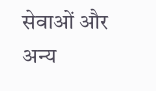सेवाओं और अन्य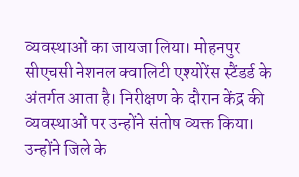व्यवस्थाओं का जायजा लिया। मोहनपुर सीएचसी नेशनल क्वालिटी एश्योरेंस स्टैंडर्ड के अंतर्गत आता है। निरीक्षण के दौरान केंद्र की व्यवस्थाओं पर उन्होंने संतोष व्यक्त किया। उन्होंने जिले के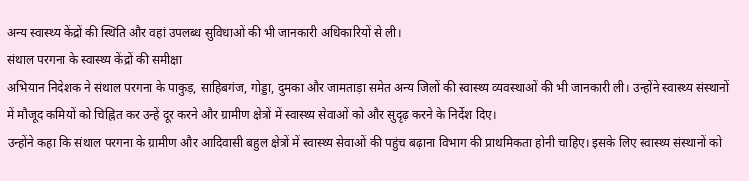अन्य स्वास्थ्य केंद्रों की स्थिति और वहां उपलब्ध सुविधाओं की भी जानकारी अधिकारियों से ली।
संथाल परगना के स्वास्थ्य केंद्रों की समीक्षा
अभियान निदेशक ने संथाल परगना के पाकुड़, साहिबगंज, गोड्डा, दुमका और जामताड़ा समेत अन्य जिलों की स्वास्थ्य व्यवस्थाओं की भी जानकारी ली। उन्होंने स्वास्थ्य संस्थानों में मौजूद कमियों को चिह्नित कर उन्हें दूर करने और ग्रामीण क्षेत्रों में स्वास्थ्य सेवाओं को और सुदृढ़ करने के निर्देश दिए।
उन्होंने कहा कि संथाल परगना के ग्रामीण और आदिवासी बहुल क्षेत्रों में स्वास्थ्य सेवाओं की पहुंच बढ़ाना विभाग की प्राथमिकता होनी चाहिए। इसके लिए स्वास्थ्य संस्थानों को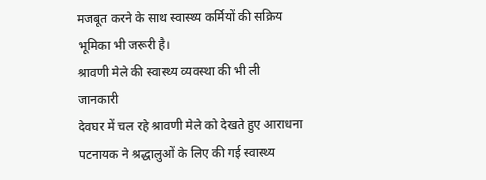मजबूत करने के साथ स्वास्थ्य कर्मियों की सक्रिय भूमिका भी जरूरी है।
श्रावणी मेले की स्वास्थ्य व्यवस्था की भी ली जानकारी
देवघर में चल रहे श्रावणी मेले को देखते हुए आराधना पटनायक ने श्रद्धालुओं के लिए की गई स्वास्थ्य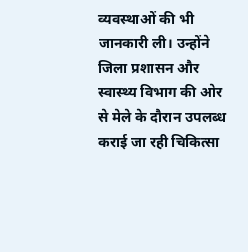व्यवस्थाओं की भी जानकारी ली। उन्होंने जिला प्रशासन और स्वास्थ्य विभाग की ओर से मेले के दौरान उपलब्ध कराई जा रही चिकित्सा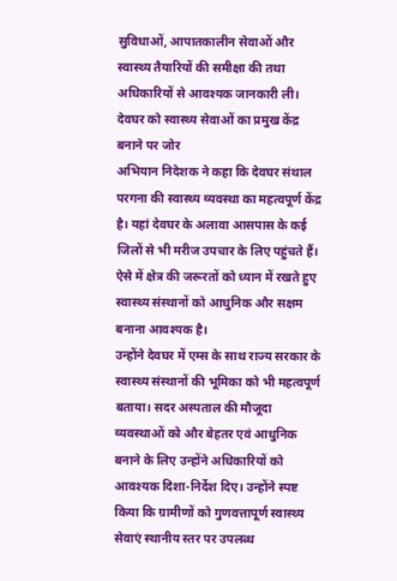सुविधाओं, आपातकालीन सेवाओं और स्वास्थ्य तैयारियों की समीक्षा की तथा अधिकारियों से आवश्यक जानकारी ली।
देवघर को स्वास्थ्य सेवाओं का प्रमुख केंद्र बनाने पर जोर
अभियान निदेशक ने कहा कि देवघर संथाल परगना की स्वास्थ्य व्यवस्था का महत्वपूर्ण केंद्र है। यहां देवघर के अलावा आसपास के कई जिलों से भी मरीज उपचार के लिए पहुंचते हैं। ऐसे में क्षेत्र की जरूरतों को ध्यान में रखते हुए स्वास्थ्य संस्थानों को आधुनिक और सक्षम बनाना आवश्यक है।
उन्होंने देवघर में एम्स के साथ राज्य सरकार के स्वास्थ्य संस्थानों की भूमिका को भी महत्वपूर्ण बताया। सदर अस्पताल की मौजूदा व्यवस्थाओं को और बेहतर एवं आधुनिक बनाने के लिए उन्होंने अधिकारियों को आवश्यक दिशा-निर्देश दिए। उन्होंने स्पष्ट किया कि ग्रामीणों को गुणवत्तापूर्ण स्वास्थ्य सेवाएं स्थानीय स्तर पर उपलब्ध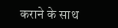कराने के साथ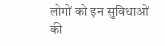लोगों को इन सुविधाओं की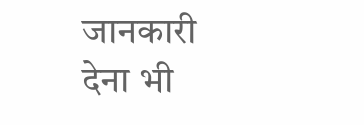जानकारी देना भी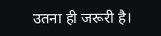उतना ही जरूरी है।